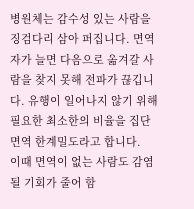병원체는 감수성 있는 사람을 징검다리 삼아 퍼집니다. 면역자가 늘면 다음으로 옮겨갈 사람을 찾지 못해 전파가 끊깁니다. 유행이 일어나지 않기 위해 필요한 최소한의 비율을 집단면역 한계밀도라고 합니다.
이때 면역이 없는 사람도 감염될 기회가 줄어 함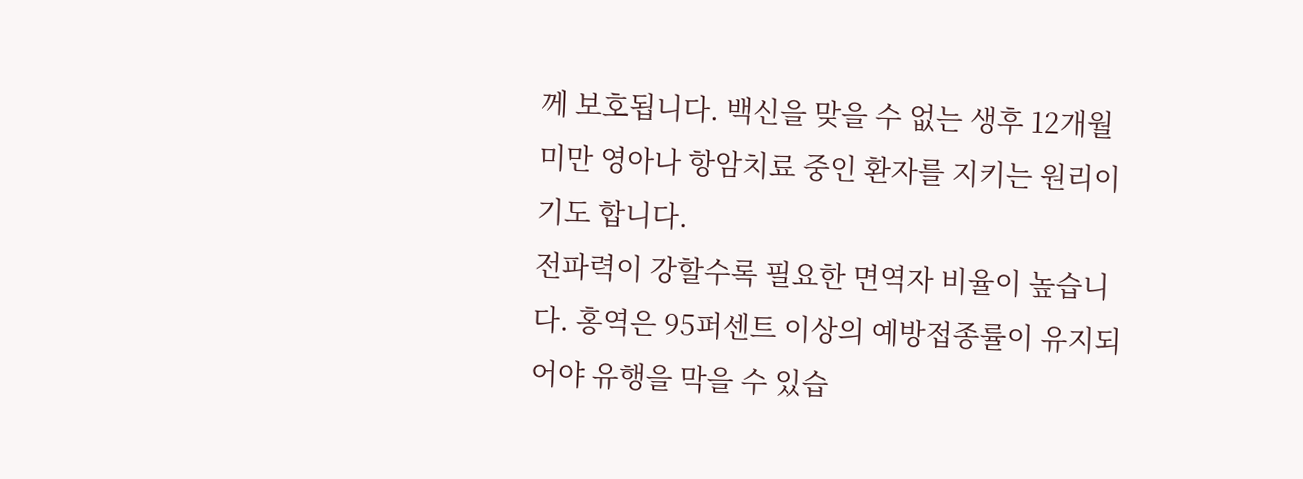께 보호됩니다. 백신을 맞을 수 없는 생후 12개월 미만 영아나 항암치료 중인 환자를 지키는 원리이기도 합니다.
전파력이 강할수록 필요한 면역자 비율이 높습니다. 홍역은 95퍼센트 이상의 예방접종률이 유지되어야 유행을 막을 수 있습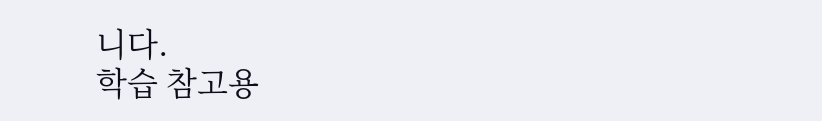니다.
학습 참고용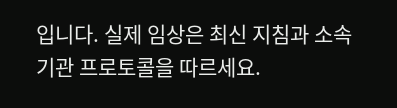입니다. 실제 임상은 최신 지침과 소속 기관 프로토콜을 따르세요.